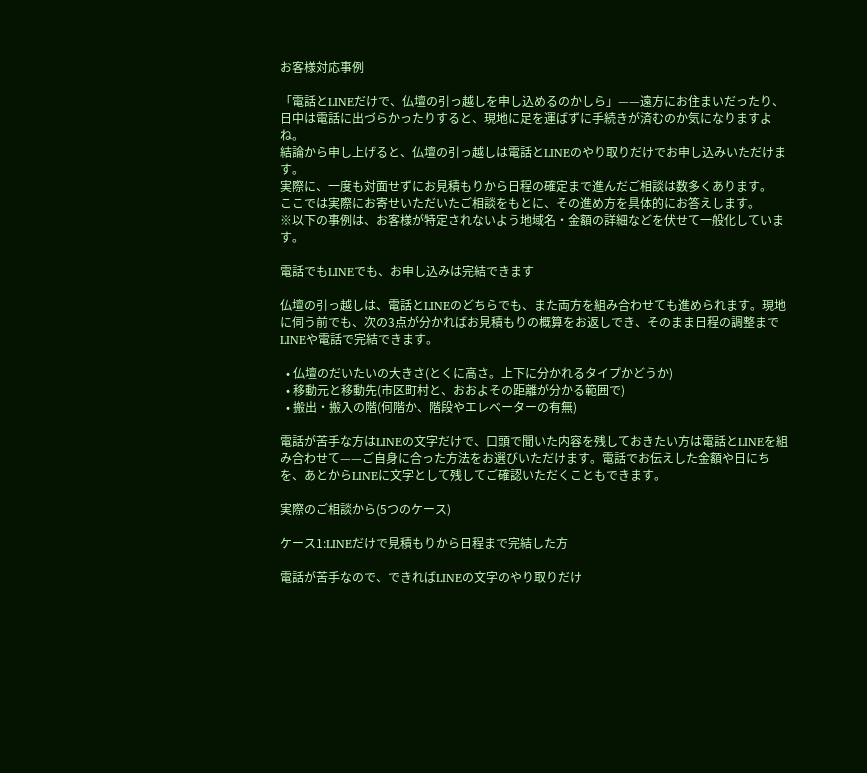お客様対応事例

「電話とLINEだけで、仏壇の引っ越しを申し込めるのかしら」——遠方にお住まいだったり、日中は電話に出づらかったりすると、現地に足を運ばずに手続きが済むのか気になりますよね。
結論から申し上げると、仏壇の引っ越しは電話とLINEのやり取りだけでお申し込みいただけます。
実際に、一度も対面せずにお見積もりから日程の確定まで進んだご相談は数多くあります。
ここでは実際にお寄せいただいたご相談をもとに、その進め方を具体的にお答えします。
※以下の事例は、お客様が特定されないよう地域名・金額の詳細などを伏せて一般化しています。

電話でもLINEでも、お申し込みは完結できます

仏壇の引っ越しは、電話とLINEのどちらでも、また両方を組み合わせても進められます。現地に伺う前でも、次の3点が分かればお見積もりの概算をお返しでき、そのまま日程の調整までLINEや電話で完結できます。

  • 仏壇のだいたいの大きさ(とくに高さ。上下に分かれるタイプかどうか)
  • 移動元と移動先(市区町村と、おおよその距離が分かる範囲で)
  • 搬出・搬入の階(何階か、階段やエレベーターの有無)

電話が苦手な方はLINEの文字だけで、口頭で聞いた内容を残しておきたい方は電話とLINEを組み合わせて——ご自身に合った方法をお選びいただけます。電話でお伝えした金額や日にちを、あとからLINEに文字として残してご確認いただくこともできます。

実際のご相談から(5つのケース)

ケース1:LINEだけで見積もりから日程まで完結した方

電話が苦手なので、できればLINEの文字のやり取りだけ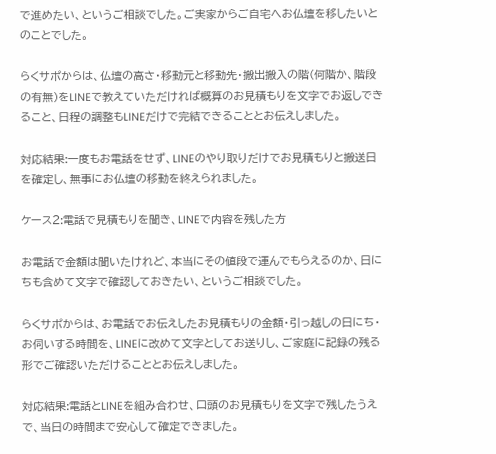で進めたい、というご相談でした。ご実家からご自宅へお仏壇を移したいとのことでした。

らくサポからは、仏壇の高さ・移動元と移動先・搬出搬入の階(何階か、階段の有無)をLINEで教えていただければ概算のお見積もりを文字でお返しできること、日程の調整もLINEだけで完結できることとお伝えしました。

対応結果:一度もお電話をせず、LINEのやり取りだけでお見積もりと搬送日を確定し、無事にお仏壇の移動を終えられました。

ケース2:電話で見積もりを聞き、LINEで内容を残した方

お電話で金額は聞いたけれど、本当にその値段で運んでもらえるのか、日にちも含めて文字で確認しておきたい、というご相談でした。

らくサポからは、お電話でお伝えしたお見積もりの金額・引っ越しの日にち・お伺いする時間を、LINEに改めて文字としてお送りし、ご家庭に記録の残る形でご確認いただけることとお伝えしました。

対応結果:電話とLINEを組み合わせ、口頭のお見積もりを文字で残したうえで、当日の時間まで安心して確定できました。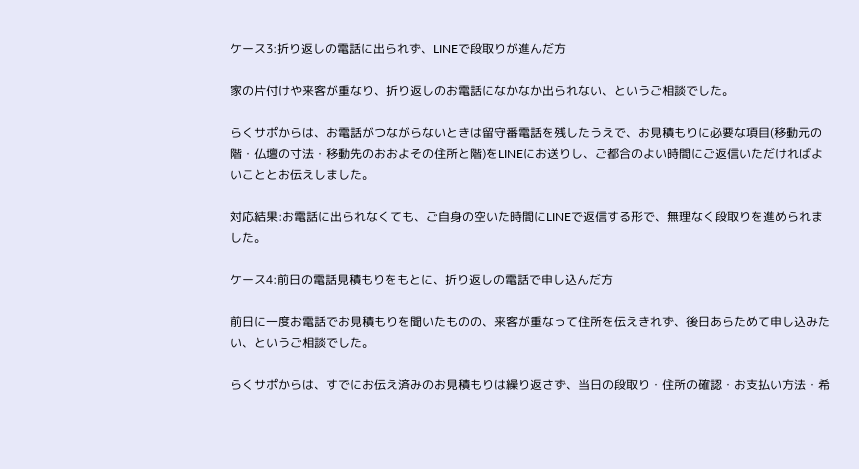ケース3:折り返しの電話に出られず、LINEで段取りが進んだ方

家の片付けや来客が重なり、折り返しのお電話になかなか出られない、というご相談でした。

らくサポからは、お電話がつながらないときは留守番電話を残したうえで、お見積もりに必要な項目(移動元の階・仏壇の寸法・移動先のおおよその住所と階)をLINEにお送りし、ご都合のよい時間にご返信いただければよいこととお伝えしました。

対応結果:お電話に出られなくても、ご自身の空いた時間にLINEで返信する形で、無理なく段取りを進められました。

ケース4:前日の電話見積もりをもとに、折り返しの電話で申し込んだ方

前日に一度お電話でお見積もりを聞いたものの、来客が重なって住所を伝えきれず、後日あらためて申し込みたい、というご相談でした。

らくサポからは、すでにお伝え済みのお見積もりは繰り返さず、当日の段取り・住所の確認・お支払い方法・希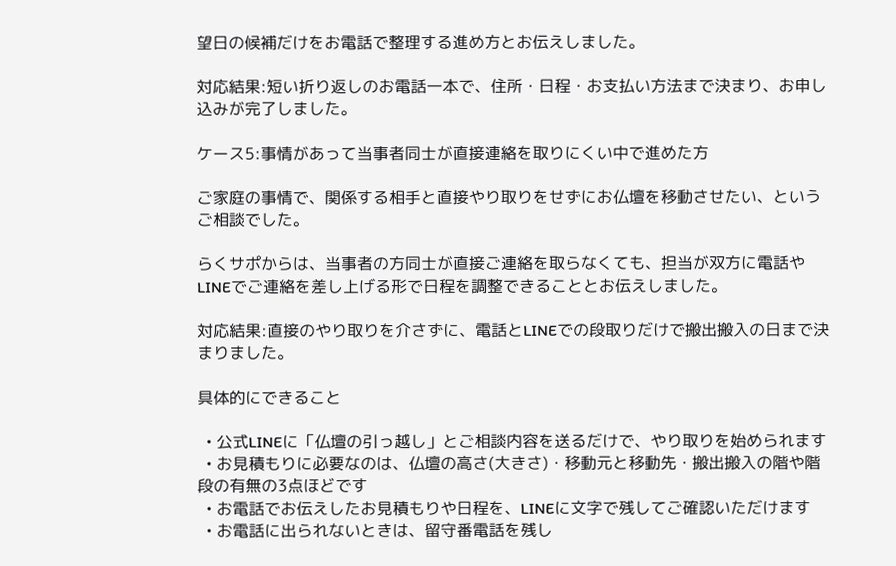望日の候補だけをお電話で整理する進め方とお伝えしました。

対応結果:短い折り返しのお電話一本で、住所・日程・お支払い方法まで決まり、お申し込みが完了しました。

ケース5:事情があって当事者同士が直接連絡を取りにくい中で進めた方

ご家庭の事情で、関係する相手と直接やり取りをせずにお仏壇を移動させたい、というご相談でした。

らくサポからは、当事者の方同士が直接ご連絡を取らなくても、担当が双方に電話やLINEでご連絡を差し上げる形で日程を調整できることとお伝えしました。

対応結果:直接のやり取りを介さずに、電話とLINEでの段取りだけで搬出搬入の日まで決まりました。

具体的にできること

  • 公式LINEに「仏壇の引っ越し」とご相談内容を送るだけで、やり取りを始められます
  • お見積もりに必要なのは、仏壇の高さ(大きさ)・移動元と移動先・搬出搬入の階や階段の有無の3点ほどです
  • お電話でお伝えしたお見積もりや日程を、LINEに文字で残してご確認いただけます
  • お電話に出られないときは、留守番電話を残し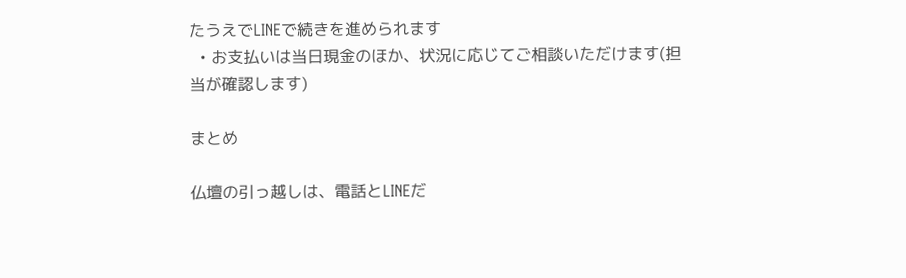たうえでLINEで続きを進められます
  • お支払いは当日現金のほか、状況に応じてご相談いただけます(担当が確認します)

まとめ

仏壇の引っ越しは、電話とLINEだ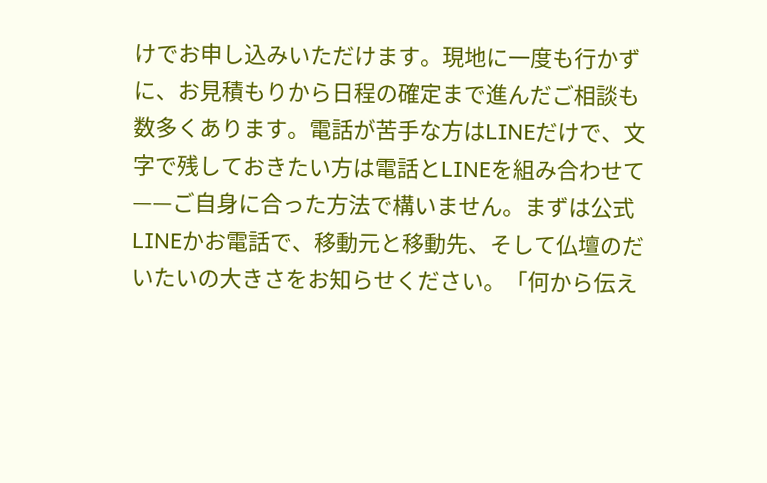けでお申し込みいただけます。現地に一度も行かずに、お見積もりから日程の確定まで進んだご相談も数多くあります。電話が苦手な方はLINEだけで、文字で残しておきたい方は電話とLINEを組み合わせて——ご自身に合った方法で構いません。まずは公式LINEかお電話で、移動元と移動先、そして仏壇のだいたいの大きさをお知らせください。「何から伝え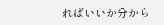ればいいか分から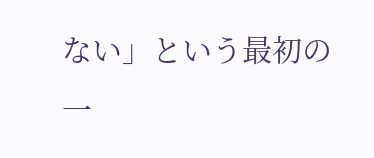ない」という最初の一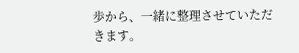歩から、一緒に整理させていただきます。